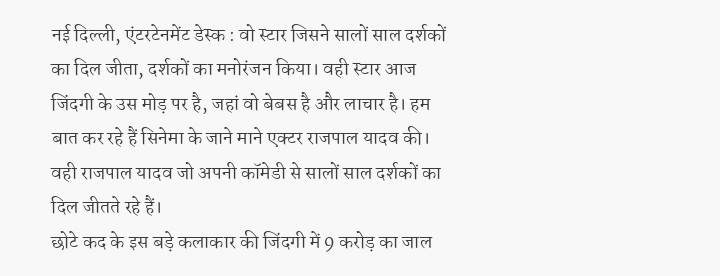नई दिल्ली, एंटरटेनमेंट डेस्क : वो स्टार जिसने सालों साल दर्शकों का दिल जीता, दर्शकों का मनोरंजन किया। वही स्टार आज जिंदगी के उस मोड़ पर है, जहां वो बेबस है और लाचार है। हम बात कर रहे हैं सिनेमा के जाने माने एक्टर राजपाल यादव की। वही राजपाल यादव जो अपनी कॉमेडी से सालों साल दर्शकों का दिल जीतते रहे हैं।
छोटे कद के इस बड़े कलाकार की जिंदगी में 9 करोड़ का जाल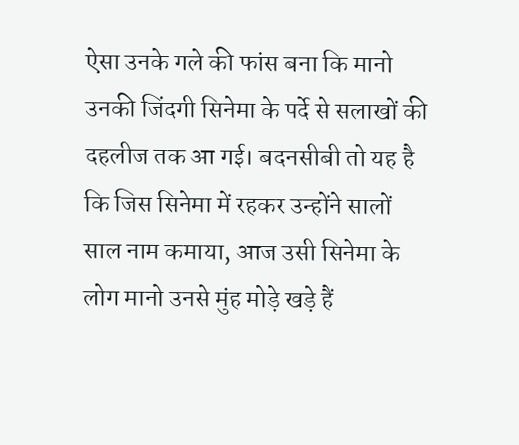ऐसा उनके गले की फांस बना कि मानो उनकी जिंदगी सिनेमा के पर्दे से सलाखों की दहलीज तक आ गई। बदनसीबी तो यह है कि जिस सिनेमा में रहकर उन्होंने सालों साल नाम कमाया, आज उसी सिनेमा के लोग मानो उनसे मुंह मोड़े खड़े हैं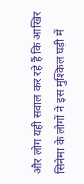और लोग यही सवाल कर रहे हैं कि आखिर सिनेमा के लोगों ने इस मुश्किल घड़ी में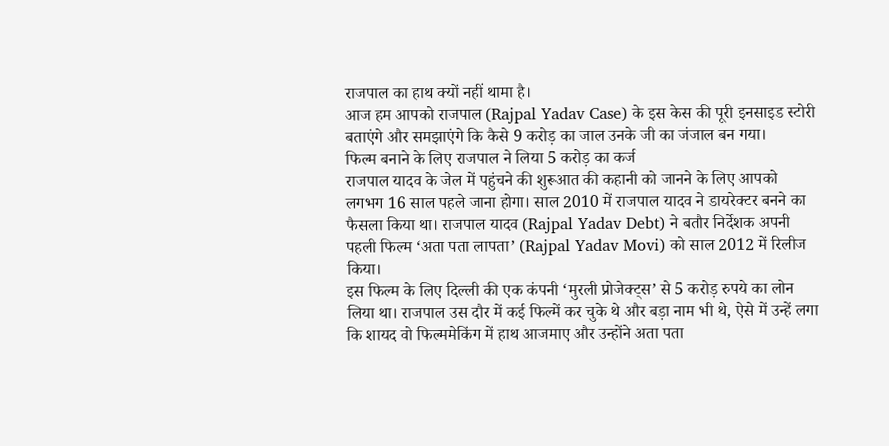राजपाल का हाथ क्यों नहीं थामा है।
आज हम आपको राजपाल (Rajpal Yadav Case) के इस केस की पूरी इनसाइड स्टोरी बताएंगे और समझाएंगे कि कैसे 9 करोड़ का जाल उनके जी का जंजाल बन गया।
फिल्म बनाने के लिए राजपाल ने लिया 5 करोड़ का कर्ज
राजपाल यादव के जेल में पहुंचने की शुरूआत की कहानी को जानने के लिए आपको लगभग 16 साल पहले जाना होगा। साल 2010 में राजपाल यादव ने डायरेक्टर बनने का फैसला किया था। राजपाल यादव (Rajpal Yadav Debt) ने बतौर निर्देशक अपनी पहली फिल्म ‘अता पता लापता’ (Rajpal Yadav Movi) को साल 2012 में रिलीज किया।
इस फिल्म के लिए दिल्ली की एक कंपनी ‘मुरली प्रोजेक्ट्स’ से 5 करोड़ रुपये का लोन लिया था। राजपाल उस दौर में कई फिल्में कर चुके थे और बड़ा नाम भी थे, ऐसे में उन्हें लगा कि शायद वो फिल्ममेकिंग में हाथ आजमाए और उन्होंने अता पता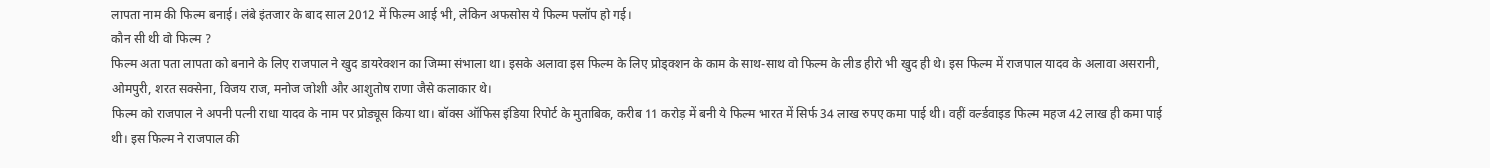लापता नाम की फिल्म बनाई। लंबे इंतजार के बाद साल 2012 में फिल्म आई भी, लेकिन अफसोस ये फिल्म फ्लॉप हो गई।
कौन सी थी वो फिल्म ?
फिल्म अता पता लापता को बनाने के लिए राजपाल ने खुद डायरेक्शन का जिम्मा संभाला था। इसके अलावा इस फिल्म के लिए प्रोड्क्शन के काम के साथ-साथ वो फिल्म के लीड हीरो भी खुद ही थे। इस फिल्म में राजपाल यादव के अलावा असरानी, ओमपुरी, शरत सक्सेना, विजय राज, मनोज जोशी और आशुतोष राणा जैसे कलाकार थे।
फिल्म को राजपाल ने अपनी पत्नी राधा यादव के नाम पर प्रोड्यूस किया था। बॉक्स ऑफिस इंडिया रिपोर्ट के मुताबिक, करीब 11 करोड़ में बनी ये फिल्म भारत में सिर्फ 34 लाख रुपए कमा पाई थी। वहीं वर्ल्डवाइड फिल्म महज 42 लाख ही कमा पाई थी। इस फिल्म ने राजपाल की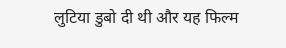लुटिया डुबो दी थी और यह फिल्म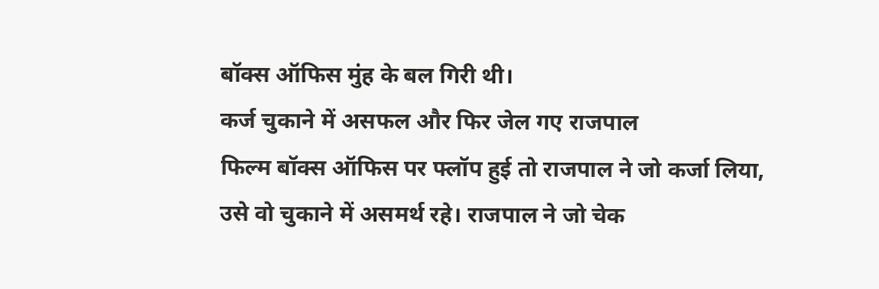बॉक्स ऑफिस मुंह के बल गिरी थी।
कर्ज चुकाने में असफल और फिर जेल गए राजपाल
फिल्म बॉक्स ऑफिस पर फ्लॉप हुई तो राजपाल ने जो कर्जा लिया, उसे वो चुकाने में असमर्थ रहे। राजपाल ने जो चेक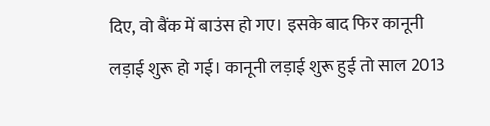दिए, वो बैंक में बाउंस हो गए। इसके बाद फिर कानूनी लड़ाई शुरू हो गई। कानूनी लड़ाई शुरू हुई तो साल 2013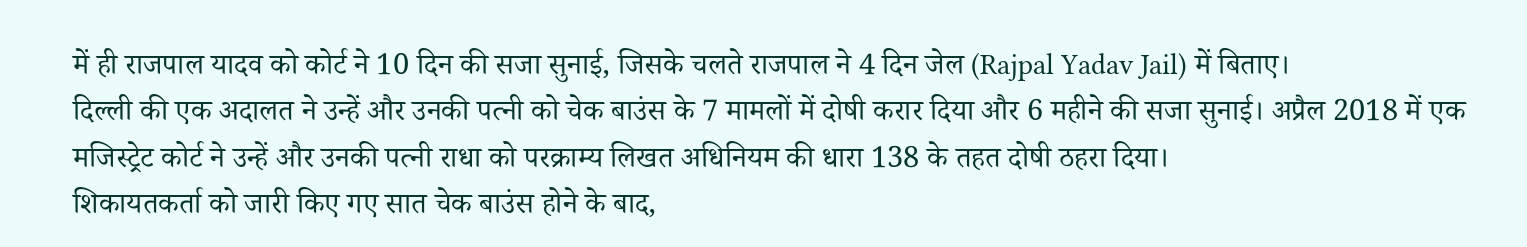में ही राजपाल यादव को कोर्ट ने 10 दिन की सजा सुनाई, जिसके चलते राजपाल ने 4 दिन जेल (Rajpal Yadav Jail) में बिताए।
दिल्ली की एक अदालत ने उन्हें और उनकी पत्नी को चेक बाउंस के 7 मामलों में दोषी करार दिया और 6 महीने की सजा सुनाई। अप्रैल 2018 में एक मजिस्ट्रेट कोर्ट ने उन्हें और उनकी पत्नी राधा को परक्राम्य लिखत अधिनियम की धारा 138 के तहत दोषी ठहरा दिया।
शिकायतकर्ता को जारी किए गए सात चेक बाउंस होने के बाद,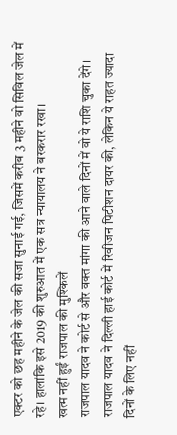एक्टर को छह महीने के जेल की सजा सुनाई गई, जिसमें करीब 3 महीने वो सिविल जेल में रहे। हालांकि इसे 2019 की शुरुआत में एक सत्र न्यायालय ने बरकरार रखा।
खत्म नहीं हुईं राजपाल की मुश्किलें
राजपाल यादव ने कोर्ट से और वक्त मांगा की आने वाले दिनों में वो ये राशि चुका देंगे। राजपाल यादव ने दिल्ली हाई कोर्ट में रिवीजन पिटीशन दायर की, लेकिन ये राहत ज्यादा दिनों के लिए नहीं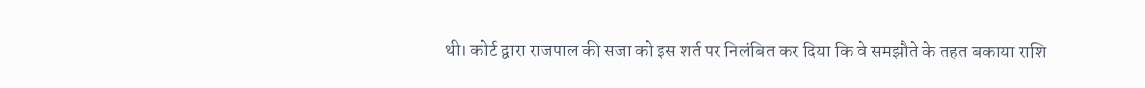थी। कोर्ट द्वारा राजपाल की सजा को इस शर्त पर निलंबित कर दिया कि वे समझौते के तहत बकाया राशि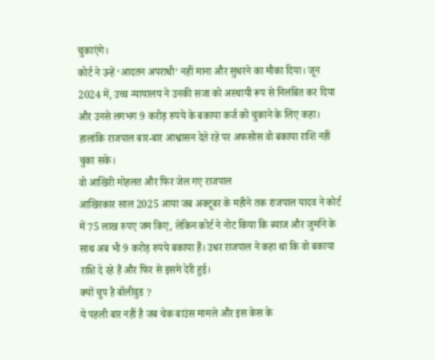चुकाएंगे।
कोर्ट ने उन्हें ‘आदतन अपराधी’ नहीं माना और सुधरने का मौका दिया। जून 2024 में, उच्च न्यायालय ने उनकी सजा को अस्थायी रूप से निलंबित कर दिया और उनसे लगभग 9 करोड़ रुपये के बकाया कर्ज को चुकाने के लिए कहा। हालांकि राजपाल बार-बार आश्वासन देते रहे पर अफसोस वो बकाया राशि नहीं चुका सके।
वो आखिरी मोहलत और फिर जेल गए राजपाल
आखिरकार साल 2025 आया जब अक्टूबर के महीने तक राजपाल यादव ने कोर्ट में 75 लाख रुपए जम किए, लेकिन कोर्ट ने नोट किया कि ब्याज और जुर्माने के साथ अब भी 9 करोड़ रुपये बकाया हैं। उधर राजपाल ने कहा था कि वो बकाया राशि दे रहे हैं और फिर से इसमे देरी हुई।
क्यों चुप है बॉलीवुड ?
ये पहली बार नहीं है जब चेक बाउंस मामले और इस केस के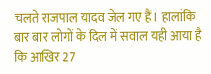चलते राजपाल यादव जेल गए हैं। हालांकि बार बार लोगों के दिल में सवाल यही आया है कि आखिर 27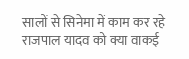सालों से सिनेमा में काम कर रहे राजपाल यादव को क्या वाकई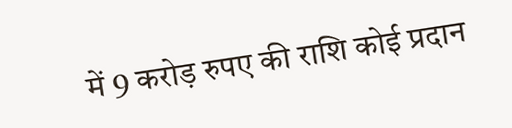में 9 करोड़ रुपए की राशि कोई प्रदान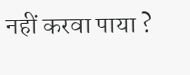नहीं करवा पाया ?